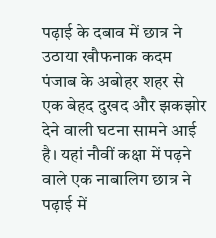पढ़ाई के दबाव में छात्र ने उठाया खौफनाक कदम
पंजाब के अबोहर शहर से एक बेहद दुखद और झकझोर देने वाली घटना सामने आई है। यहां नौवीं कक्षा में पढ़ने वाले एक नाबालिग छात्र ने पढ़ाई में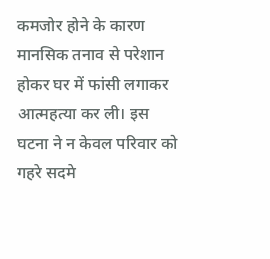कमजोर होने के कारण मानसिक तनाव से परेशान होकर घर में फांसी लगाकर आत्महत्या कर ली। इस घटना ने न केवल परिवार को गहरे सदमे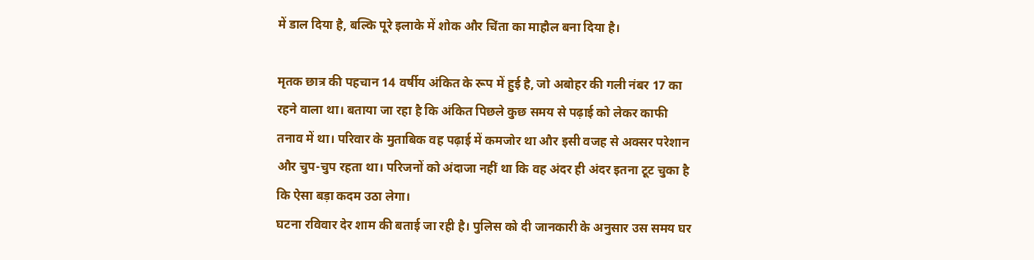में डाल दिया है, बल्कि पूरे इलाके में शोक और चिंता का माहौल बना दिया है।

मृतक छात्र की पहचान 14 वर्षीय अंकित के रूप में हुई है, जो अबोहर की गली नंबर 17 का रहने वाला था। बताया जा रहा है कि अंकित पिछले कुछ समय से पढ़ाई को लेकर काफी तनाव में था। परिवार के मुताबिक वह पढ़ाई में कमजोर था और इसी वजह से अक्सर परेशान और चुप-चुप रहता था। परिजनों को अंदाजा नहीं था कि वह अंदर ही अंदर इतना टूट चुका है कि ऐसा बड़ा कदम उठा लेगा।
घटना रविवार देर शाम की बताई जा रही है। पुलिस को दी जानकारी के अनुसार उस समय घर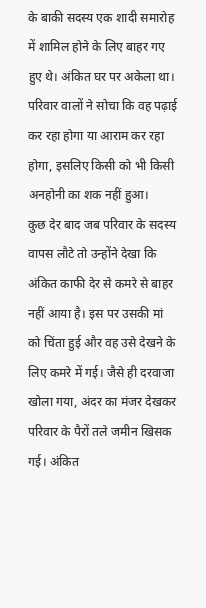के बाकी सदस्य एक शादी समारोह में शामिल होने के लिए बाहर गए हुए थे। अंकित घर पर अकेला था। परिवार वालों ने सोचा कि वह पढ़ाई कर रहा होगा या आराम कर रहा होगा, इसलिए किसी को भी किसी अनहोनी का शक नहीं हुआ।
कुछ देर बाद जब परिवार के सदस्य वापस लौटे तो उन्होंने देखा कि अंकित काफी देर से कमरे से बाहर नहीं आया है। इस पर उसकी मां को चिंता हुई और वह उसे देखने के लिए कमरे में गई। जैसे ही दरवाजा खोला गया, अंदर का मंजर देखकर परिवार के पैरों तले जमीन खिसक गई। अंकित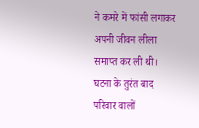ने कमरे में फांसी लगाकर अपनी जीवन लीला समाप्त कर ली थी।
घटना के तुरंत बाद परिवार वालों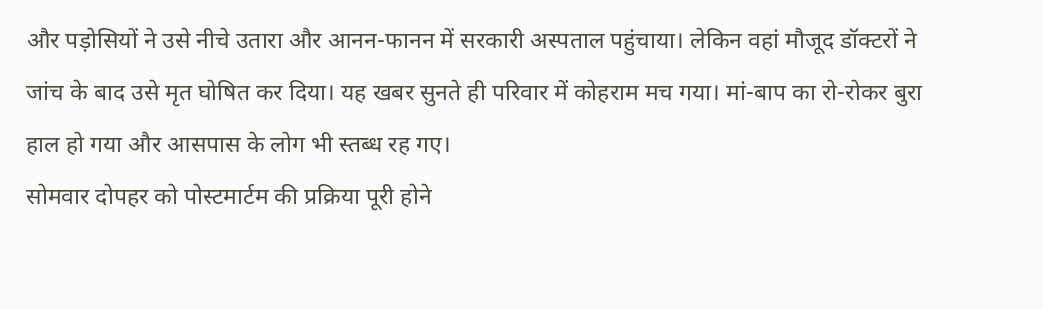और पड़ोसियों ने उसे नीचे उतारा और आनन-फानन में सरकारी अस्पताल पहुंचाया। लेकिन वहां मौजूद डॉक्टरों ने जांच के बाद उसे मृत घोषित कर दिया। यह खबर सुनते ही परिवार में कोहराम मच गया। मां-बाप का रो-रोकर बुरा हाल हो गया और आसपास के लोग भी स्तब्ध रह गए।
सोमवार दोपहर को पोस्टमार्टम की प्रक्रिया पूरी होने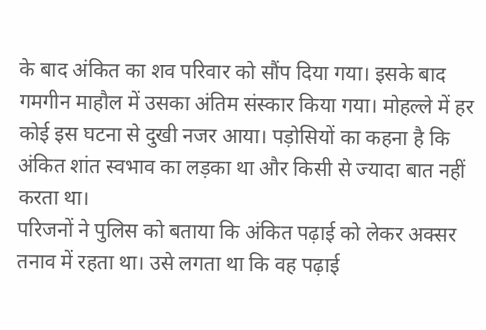के बाद अंकित का शव परिवार को सौंप दिया गया। इसके बाद गमगीन माहौल में उसका अंतिम संस्कार किया गया। मोहल्ले में हर कोई इस घटना से दुखी नजर आया। पड़ोसियों का कहना है कि अंकित शांत स्वभाव का लड़का था और किसी से ज्यादा बात नहीं करता था।
परिजनों ने पुलिस को बताया कि अंकित पढ़ाई को लेकर अक्सर तनाव में रहता था। उसे लगता था कि वह पढ़ाई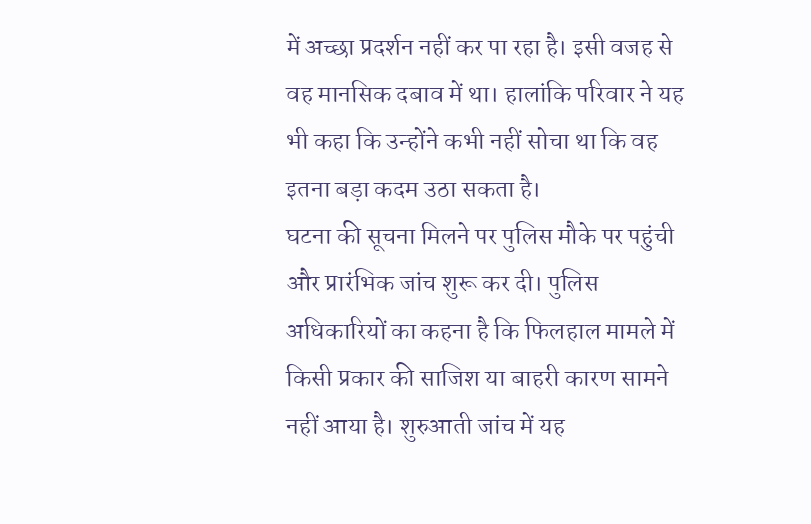में अच्छा प्रदर्शन नहीं कर पा रहा है। इसी वजह से वह मानसिक दबाव में था। हालांकि परिवार ने यह भी कहा कि उन्होंने कभी नहीं सोचा था कि वह इतना बड़ा कदम उठा सकता है।
घटना की सूचना मिलने पर पुलिस मौके पर पहुंची और प्रारंभिक जांच शुरू कर दी। पुलिस अधिकारियों का कहना है कि फिलहाल मामले में किसी प्रकार की साजिश या बाहरी कारण सामने नहीं आया है। शुरुआती जांच में यह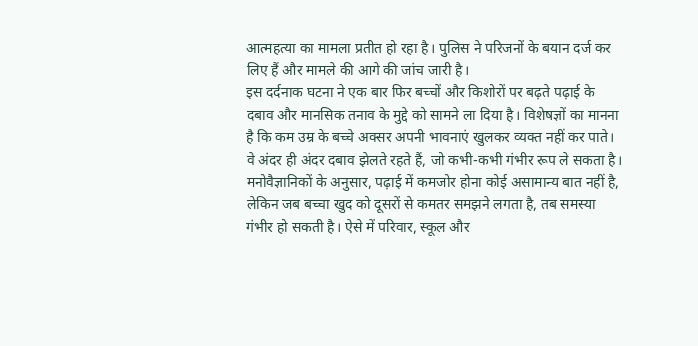आत्महत्या का मामला प्रतीत हो रहा है। पुलिस ने परिजनों के बयान दर्ज कर लिए हैं और मामले की आगे की जांच जारी है।
इस दर्दनाक घटना ने एक बार फिर बच्चों और किशोरों पर बढ़ते पढ़ाई के दबाव और मानसिक तनाव के मुद्दे को सामने ला दिया है। विशेषज्ञों का मानना है कि कम उम्र के बच्चे अक्सर अपनी भावनाएं खुलकर व्यक्त नहीं कर पाते। वे अंदर ही अंदर दबाव झेलते रहते हैं, जो कभी-कभी गंभीर रूप ले सकता है।
मनोवैज्ञानिकों के अनुसार, पढ़ाई में कमजोर होना कोई असामान्य बात नहीं है, लेकिन जब बच्चा खुद को दूसरों से कमतर समझने लगता है, तब समस्या गंभीर हो सकती है। ऐसे में परिवार, स्कूल और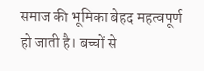समाज की भूमिका बेहद महत्वपूर्ण हो जाती है। बच्चों से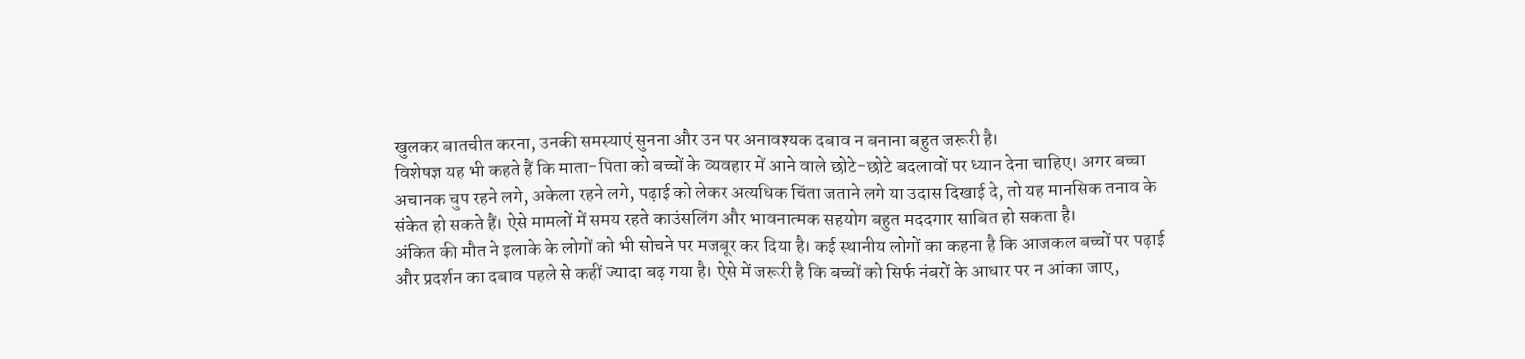खुलकर बातचीत करना, उनकी समस्याएं सुनना और उन पर अनावश्यक दबाव न बनाना बहुत जरूरी है।
विशेषज्ञ यह भी कहते हैं कि माता-पिता को बच्चों के व्यवहार में आने वाले छोटे-छोटे बदलावों पर ध्यान देना चाहिए। अगर बच्चा अचानक चुप रहने लगे, अकेला रहने लगे, पढ़ाई को लेकर अत्यधिक चिंता जताने लगे या उदास दिखाई दे, तो यह मानसिक तनाव के संकेत हो सकते हैं। ऐसे मामलों में समय रहते काउंसलिंग और भावनात्मक सहयोग बहुत मददगार साबित हो सकता है।
अंकित की मौत ने इलाके के लोगों को भी सोचने पर मजबूर कर दिया है। कई स्थानीय लोगों का कहना है कि आजकल बच्चों पर पढ़ाई और प्रदर्शन का दबाव पहले से कहीं ज्यादा बढ़ गया है। ऐसे में जरूरी है कि बच्चों को सिर्फ नंबरों के आधार पर न आंका जाए,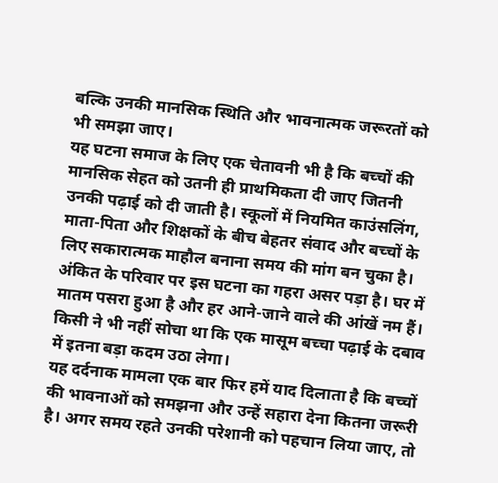बल्कि उनकी मानसिक स्थिति और भावनात्मक जरूरतों को भी समझा जाए।
यह घटना समाज के लिए एक चेतावनी भी है कि बच्चों की मानसिक सेहत को उतनी ही प्राथमिकता दी जाए जितनी उनकी पढ़ाई को दी जाती है। स्कूलों में नियमित काउंसलिंग, माता-पिता और शिक्षकों के बीच बेहतर संवाद और बच्चों के लिए सकारात्मक माहौल बनाना समय की मांग बन चुका है।
अंकित के परिवार पर इस घटना का गहरा असर पड़ा है। घर में मातम पसरा हुआ है और हर आने-जाने वाले की आंखें नम हैं। किसी ने भी नहीं सोचा था कि एक मासूम बच्चा पढ़ाई के दबाव में इतना बड़ा कदम उठा लेगा।
यह दर्दनाक मामला एक बार फिर हमें याद दिलाता है कि बच्चों की भावनाओं को समझना और उन्हें सहारा देना कितना जरूरी है। अगर समय रहते उनकी परेशानी को पहचान लिया जाए, तो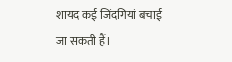शायद कई जिंदगियां बचाई जा सकती हैं।